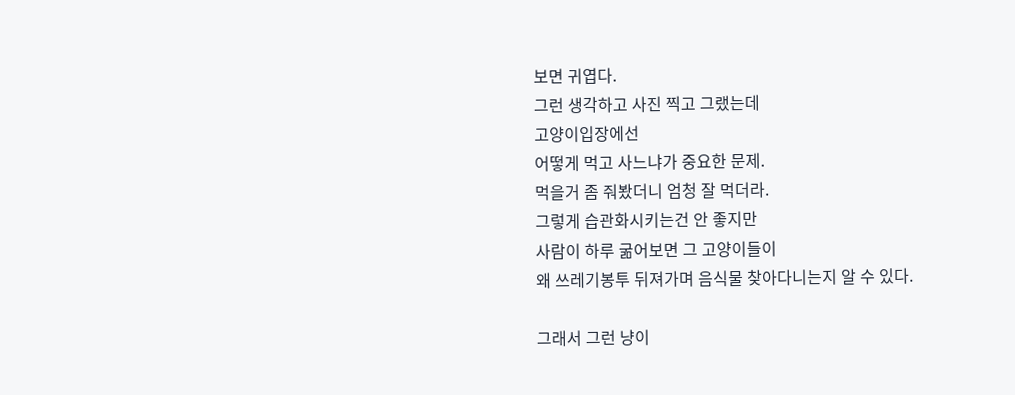보면 귀엽다.
그런 생각하고 사진 찍고 그랬는데
고양이입장에선
어떻게 먹고 사느냐가 중요한 문제.
먹을거 좀 줘봤더니 엄청 잘 먹더라.
그렇게 습관화시키는건 안 좋지만
사람이 하루 굶어보면 그 고양이들이
왜 쓰레기봉투 뒤져가며 음식물 찾아다니는지 알 수 있다.

그래서 그런 냥이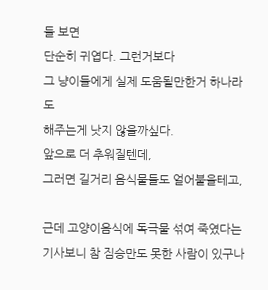들 보면
단순히 귀엽다. 그런거보다
그 냥이들에게 실제 도움될만한거 하나라도
해주는게 낫지 않을까싶다.
앞으로 더 추워질텐데,
그러면 길거리 음식물들도 얼어붙을테고,

근데 고양이음식에 독극물 섞여 죽였다는 기사보니 참 짐승만도 못한 사람이 있구나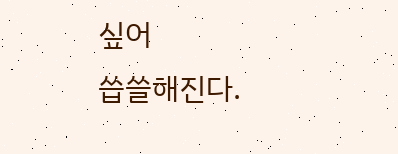싶어
씁쓸해진다.